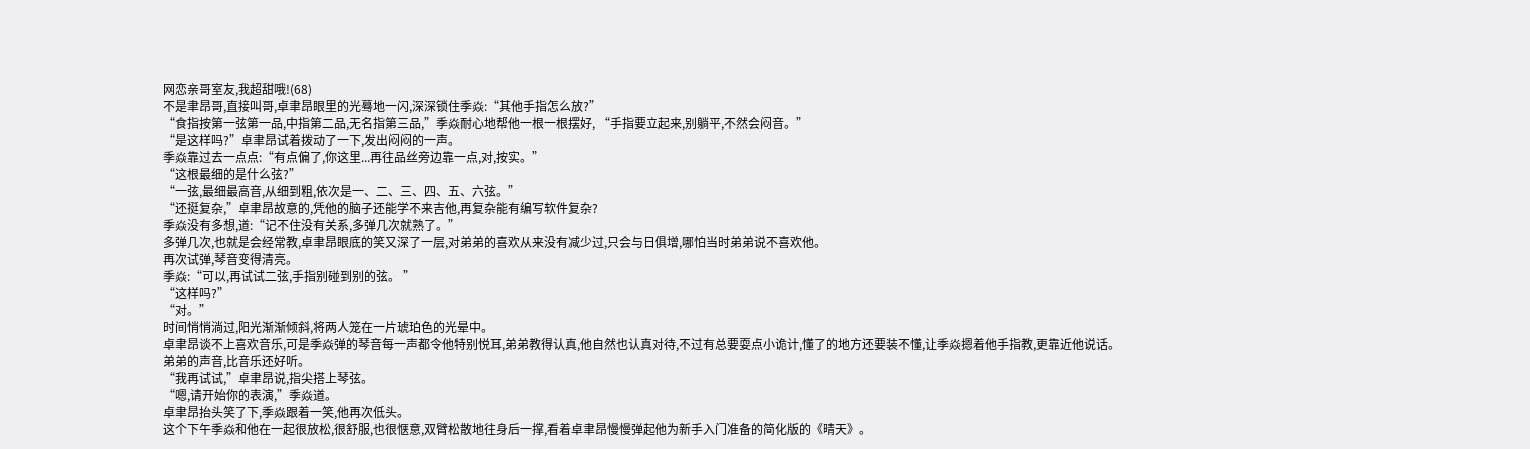网恋亲哥室友,我超甜哦!(68)
不是聿昂哥,直接叫哥,卓聿昂眼里的光蓦地一闪,深深锁住季焱:“其他手指怎么放?”
“食指按第一弦第一品,中指第二品,无名指第三品,”季焱耐心地帮他一根一根摆好, “手指要立起来,别躺平,不然会闷音。”
“是这样吗?”卓聿昂试着拨动了一下,发出闷闷的一声。
季焱靠过去一点点:“有点偏了,你这里...再往品丝旁边靠一点,对,按实。”
“这根最细的是什么弦?”
“一弦,最细最高音,从细到粗,依次是一、二、三、四、五、六弦。”
“还挺复杂,”卓聿昂故意的,凭他的脑子还能学不来吉他,再复杂能有编写软件复杂?
季焱没有多想,道:“记不住没有关系,多弹几次就熟了。”
多弹几次,也就是会经常教,卓聿昂眼底的笑又深了一层,对弟弟的喜欢从来没有减少过,只会与日俱增,哪怕当时弟弟说不喜欢他。
再次试弹,琴音变得清亮。
季焱:“可以,再试试二弦,手指别碰到别的弦。 ”
“这样吗?”
“对。”
时间悄悄淌过,阳光渐渐倾斜,将两人笼在一片琥珀色的光晕中。
卓聿昂谈不上喜欢音乐,可是季焱弹的琴音每一声都令他特别悦耳,弟弟教得认真,他自然也认真对待,不过有总要耍点小诡计,懂了的地方还要装不懂,让季焱摁着他手指教,更靠近他说话。
弟弟的声音,比音乐还好听。
“我再试试,”卓聿昂说,指尖搭上琴弦。
“嗯,请开始你的表演,”季焱道。
卓聿昂抬头笑了下,季焱跟着一笑,他再次低头。
这个下午季焱和他在一起很放松,很舒服,也很惬意,双臂松散地往身后一撑,看着卓聿昂慢慢弹起他为新手入门准备的简化版的《晴天》。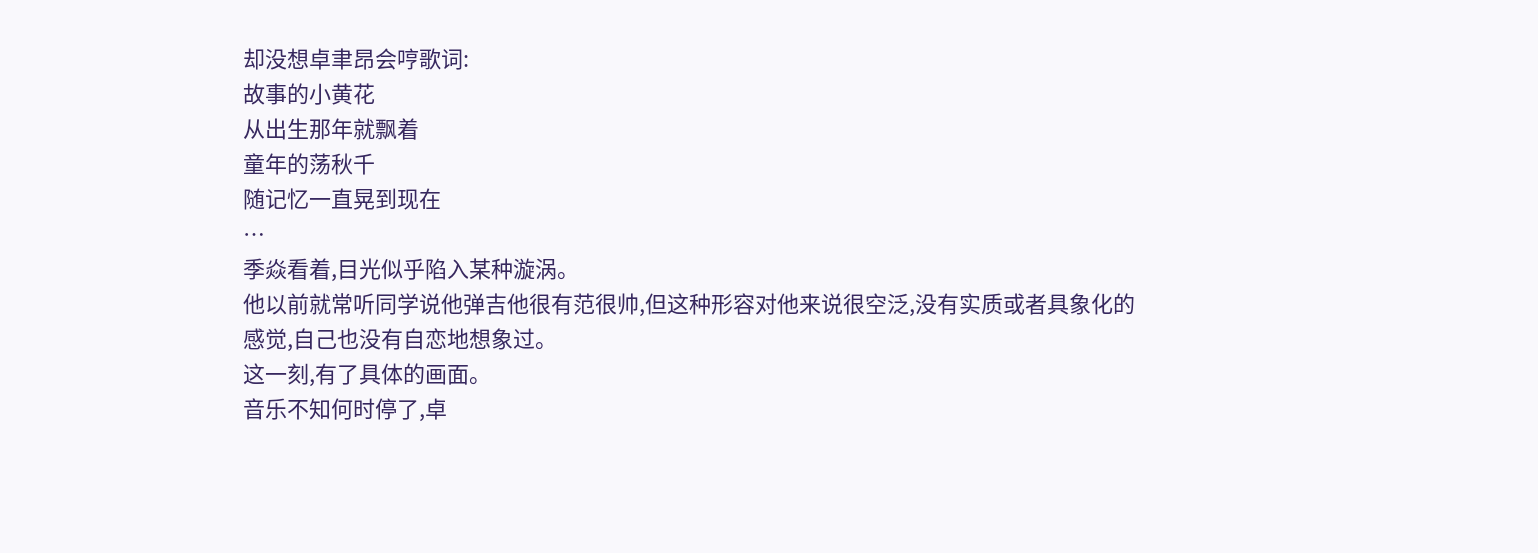却没想卓聿昂会哼歌词:
故事的小黄花
从出生那年就飘着
童年的荡秋千
随记忆一直晃到现在
…
季焱看着,目光似乎陷入某种漩涡。
他以前就常听同学说他弹吉他很有范很帅,但这种形容对他来说很空泛,没有实质或者具象化的感觉,自己也没有自恋地想象过。
这一刻,有了具体的画面。
音乐不知何时停了,卓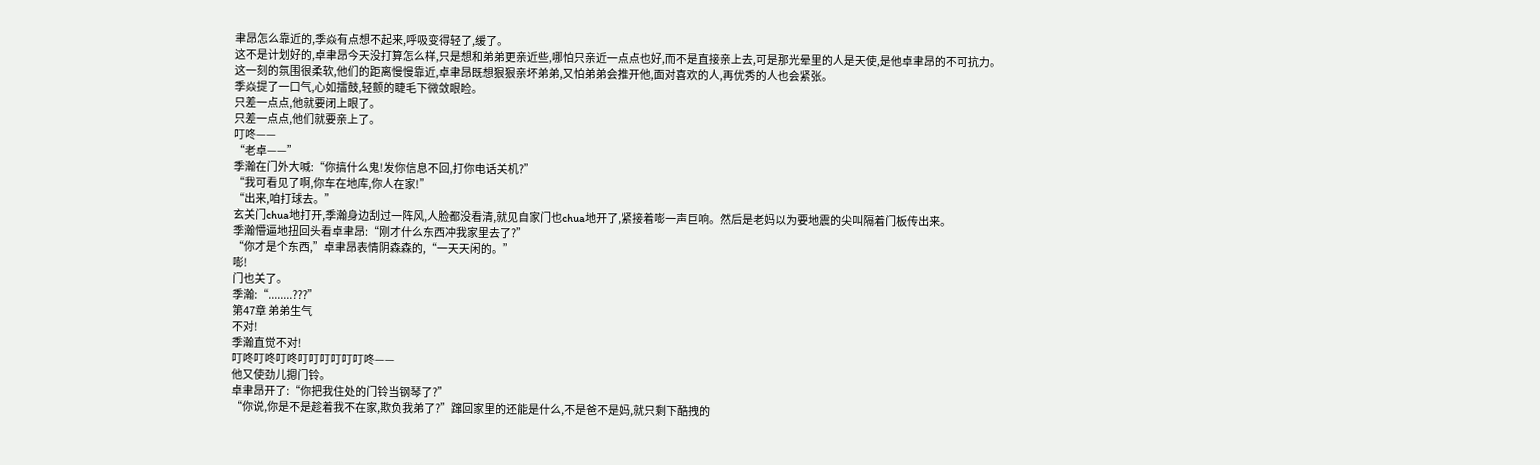聿昂怎么靠近的,季焱有点想不起来,呼吸变得轻了,缓了。
这不是计划好的,卓聿昂今天没打算怎么样,只是想和弟弟更亲近些,哪怕只亲近一点点也好,而不是直接亲上去,可是那光晕里的人是天使,是他卓聿昂的不可抗力。
这一刻的氛围很柔软,他们的距离慢慢靠近,卓聿昂既想狠狠亲坏弟弟,又怕弟弟会推开他,面对喜欢的人,再优秀的人也会紧张。
季焱提了一口气,心如擂鼓,轻颤的睫毛下微敛眼睑。
只差一点点,他就要闭上眼了。
只差一点点,他们就要亲上了。
叮咚——
“老卓——”
季瀚在门外大喊:“你搞什么鬼!发你信息不回,打你电话关机?”
“我可看见了啊,你车在地库,你人在家!”
“出来,咱打球去。”
玄关门chua地打开,季瀚身边刮过一阵风,人脸都没看清,就见自家门也chua地开了,紧接着嘭一声巨响。然后是老妈以为要地震的尖叫隔着门板传出来。
季瀚懵逼地扭回头看卓聿昂:“刚才什么东西冲我家里去了?”
“你才是个东西,”卓聿昂表情阴森森的,“一天天闲的。”
嘭!
门也关了。
季瀚:“........???”
第47章 弟弟生气
不对!
季瀚直觉不对!
叮咚叮咚叮咚叮叮叮叮叮叮咚——
他又使劲儿摁门铃。
卓聿昂开了:“你把我住处的门铃当钢琴了?”
“你说,你是不是趁着我不在家,欺负我弟了?”蹿回家里的还能是什么,不是爸不是妈,就只剩下酷拽的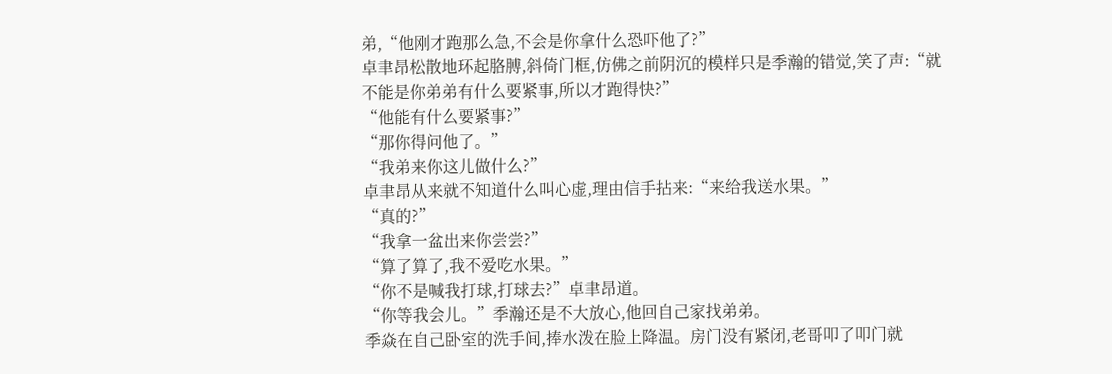弟,“他刚才跑那么急,不会是你拿什么恐吓他了?”
卓聿昂松散地环起胳膊,斜倚门框,仿佛之前阴沉的模样只是季瀚的错觉,笑了声:“就不能是你弟弟有什么要紧事,所以才跑得快?”
“他能有什么要紧事?”
“那你得问他了。”
“我弟来你这儿做什么?”
卓聿昂从来就不知道什么叫心虚,理由信手拈来:“来给我送水果。”
“真的?”
“我拿一盆出来你尝尝?”
“算了算了,我不爱吃水果。”
“你不是喊我打球,打球去?”卓聿昂道。
“你等我会儿。”季瀚还是不大放心,他回自己家找弟弟。
季焱在自己卧室的洗手间,捧水泼在脸上降温。房门没有紧闭,老哥叩了叩门就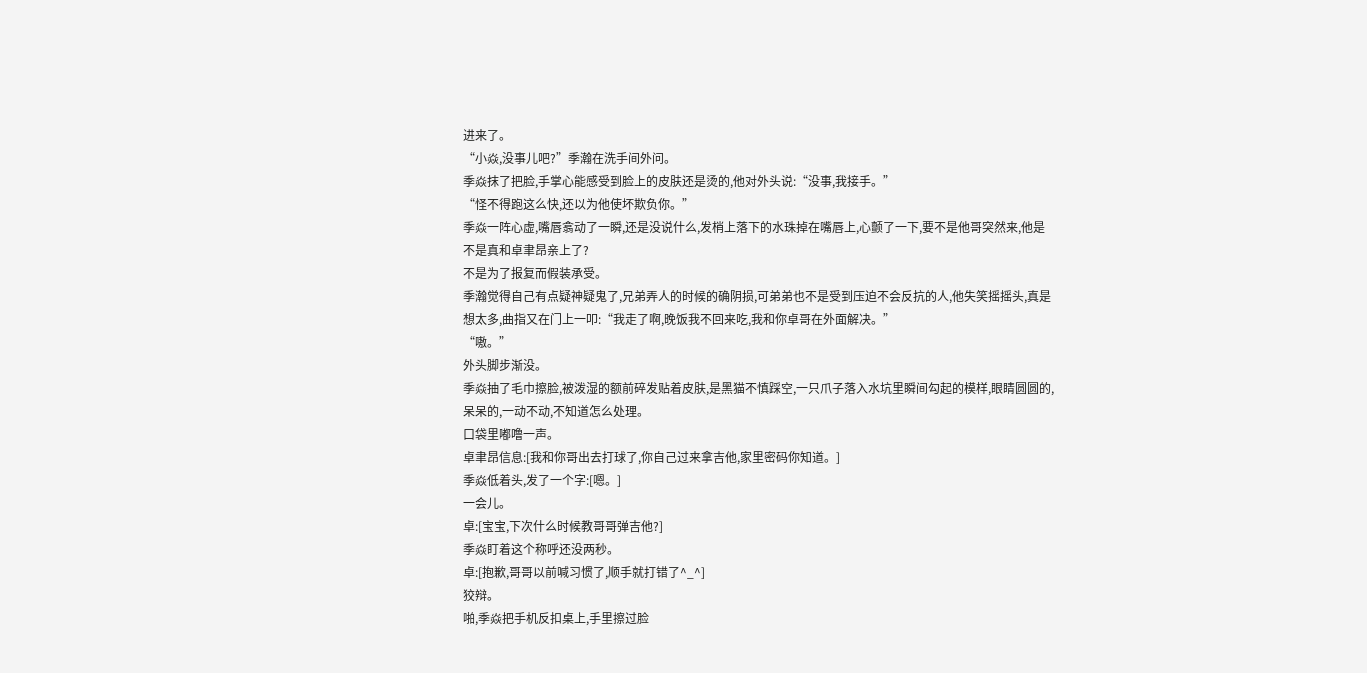进来了。
“小焱,没事儿吧?”季瀚在洗手间外问。
季焱抹了把脸,手掌心能感受到脸上的皮肤还是烫的,他对外头说:“没事,我接手。”
“怪不得跑这么快,还以为他使坏欺负你。”
季焱一阵心虚,嘴唇翕动了一瞬,还是没说什么,发梢上落下的水珠掉在嘴唇上,心颤了一下,要不是他哥突然来,他是不是真和卓聿昂亲上了?
不是为了报复而假装承受。
季瀚觉得自己有点疑神疑鬼了,兄弟弄人的时候的确阴损,可弟弟也不是受到压迫不会反抗的人,他失笑摇摇头,真是想太多,曲指又在门上一叩:“我走了啊,晚饭我不回来吃,我和你卓哥在外面解决。”
“嗷。”
外头脚步渐没。
季焱抽了毛巾擦脸,被泼湿的额前碎发贴着皮肤,是黑猫不慎踩空,一只爪子落入水坑里瞬间勾起的模样,眼睛圆圆的,呆呆的,一动不动,不知道怎么处理。
口袋里嘟噜一声。
卓聿昂信息:[我和你哥出去打球了,你自己过来拿吉他,家里密码你知道。]
季焱低着头,发了一个字:[嗯。]
一会儿。
卓:[宝宝,下次什么时候教哥哥弹吉他?]
季焱盯着这个称呼还没两秒。
卓:[抱歉,哥哥以前喊习惯了,顺手就打错了^_^]
狡辩。
啪,季焱把手机反扣桌上,手里擦过脸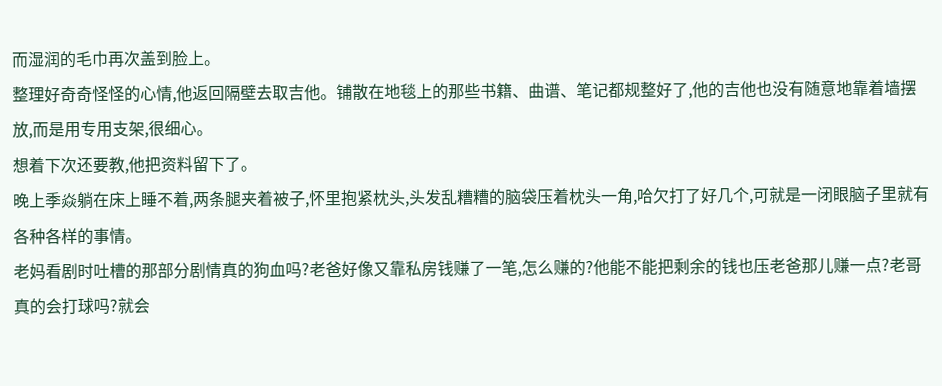而湿润的毛巾再次盖到脸上。
整理好奇奇怪怪的心情,他返回隔壁去取吉他。铺散在地毯上的那些书籍、曲谱、笔记都规整好了,他的吉他也没有随意地靠着墙摆放,而是用专用支架,很细心。
想着下次还要教,他把资料留下了。
晚上季焱躺在床上睡不着,两条腿夹着被子,怀里抱紧枕头,头发乱糟糟的脑袋压着枕头一角,哈欠打了好几个,可就是一闭眼脑子里就有各种各样的事情。
老妈看剧时吐槽的那部分剧情真的狗血吗?老爸好像又靠私房钱赚了一笔,怎么赚的?他能不能把剩余的钱也压老爸那儿赚一点?老哥真的会打球吗?就会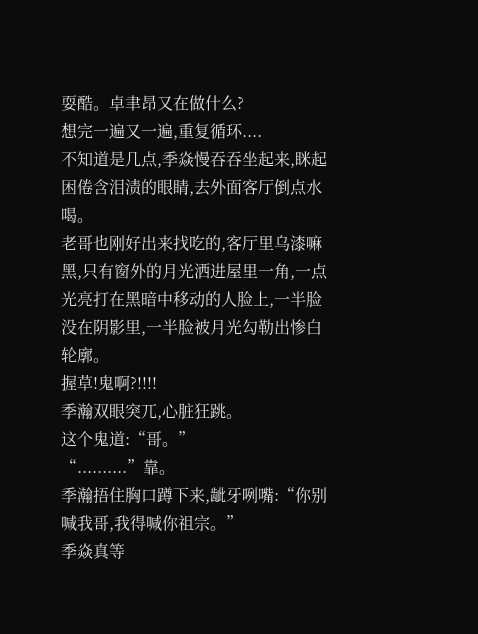耍酷。卓聿昂又在做什么?
想完一遍又一遍,重复循环....
不知道是几点,季焱慢吞吞坐起来,眯起困倦含泪渍的眼睛,去外面客厅倒点水喝。
老哥也刚好出来找吃的,客厅里乌漆嘛黑,只有窗外的月光洒进屋里一角,一点光亮打在黑暗中移动的人脸上,一半脸没在阴影里,一半脸被月光勾勒出惨白轮廓。
握草!鬼啊?!!!!
季瀚双眼突兀,心脏狂跳。
这个鬼道:“哥。”
“..........”靠。
季瀚捂住胸口蹲下来,龇牙咧嘴:“你别喊我哥,我得喊你祖宗。”
季焱真等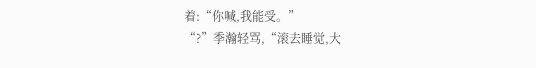着:“你喊,我能受。”
“?”季瀚轻骂,“滚去睡觉,大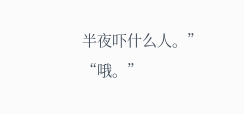半夜吓什么人。”
“哦。”